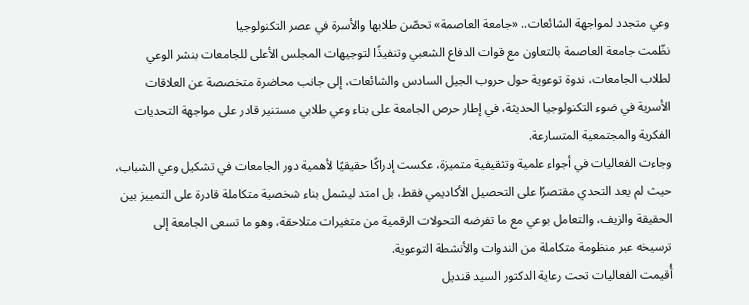وعي متجدد لمواجهة الشائعات.. «جامعة العاصمة» تحصّن طلابها والأسرة في عصر التكنولوجيا
نظّمت جامعة العاصمة بالتعاون مع قوات الدفاع الشعبي وتنفيذًا لتوجيهات المجلس الأعلى للجامعات بنشر الوعي لطلاب الجامعات، ندوة توعوية حول حروب الجيل السادس والشائعات، إلى جانب محاضرة متخصصة عن العلاقات الأسرية في ضوء التكنولوجيا الحديثة، في إطار حرص الجامعة على بناء وعي طلابي مستنير قادر على مواجهة التحديات الفكرية والمجتمعية المتسارعة.
وجاءت الفعاليات في أجواء علمية وتثقيفية متميزة، عكست إدراكًا حقيقيًا لأهمية دور الجامعات في تشكيل وعي الشباب، حيث لم يعد التحدي مقتصرًا على التحصيل الأكاديمي فقط، بل امتد ليشمل بناء شخصية متكاملة قادرة على التمييز بين الحقيقة والزيف، والتعامل بوعي مع ما تفرضه التحولات الرقمية من متغيرات متلاحقة، وهو ما تسعى الجامعة إلى ترسيخه عبر منظومة متكاملة من الندوات والأنشطة التوعوية.
أُقيمت الفعاليات تحت رعاية الدكتور السيد قنديل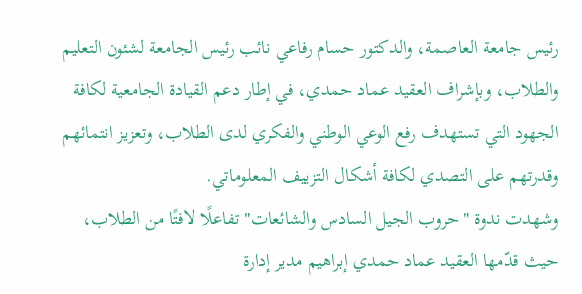رئيس جامعة العاصمة، والدكتور حسام رفاعي نائب رئيس الجامعة لشئون التعليم والطلاب، وبإشراف العقيد عماد حمدي، في إطار دعم القيادة الجامعية لكافة الجهود التي تستهدف رفع الوعي الوطني والفكري لدى الطلاب، وتعزيز انتمائهم وقدرتهم على التصدي لكافة أشكال التزييف المعلوماتي.
وشهدت ندوة "حروب الجيل السادس والشائعات" تفاعلًا لافتًا من الطلاب، حيث قدّمها العقيد عماد حمدي إبراهيم مدير إدارة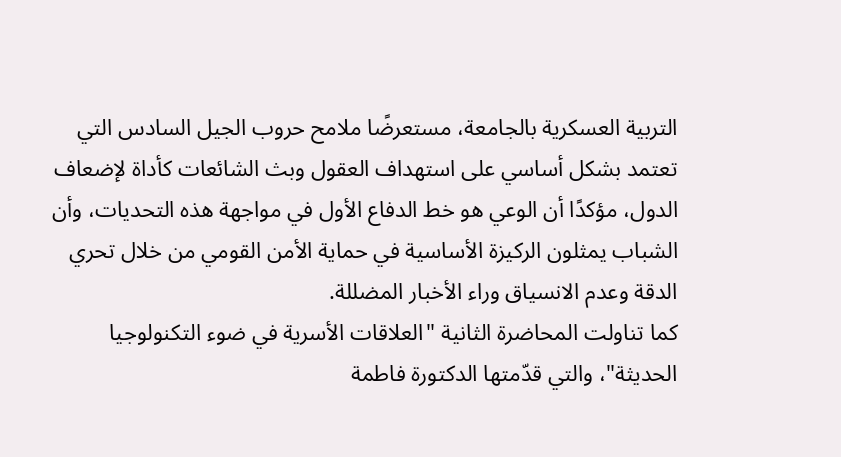التربية العسكرية بالجامعة، مستعرضًا ملامح حروب الجيل السادس التي تعتمد بشكل أساسي على استهداف العقول وبث الشائعات كأداة لإضعاف الدول، مؤكدًا أن الوعي هو خط الدفاع الأول في مواجهة هذه التحديات، وأن الشباب يمثلون الركيزة الأساسية في حماية الأمن القومي من خلال تحري الدقة وعدم الانسياق وراء الأخبار المضللة.
كما تناولت المحاضرة الثانية "العلاقات الأسرية في ضوء التكنولوجيا الحديثة"، والتي قدّمتها الدكتورة فاطمة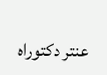عنتر دكتوراه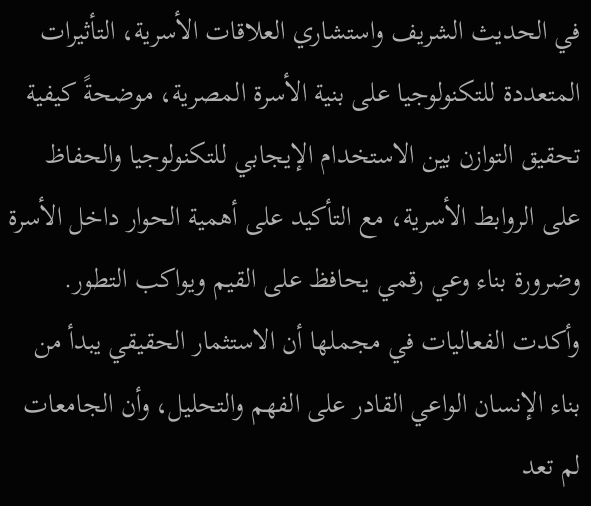في الحديث الشريف واستشاري العلاقات الأسرية، التأثيرات المتعددة للتكنولوجيا على بنية الأسرة المصرية، موضحةً كيفية تحقيق التوازن بين الاستخدام الإيجابي للتكنولوجيا والحفاظ على الروابط الأسرية، مع التأكيد على أهمية الحوار داخل الأسرة وضرورة بناء وعي رقمي يحافظ على القيم ويواكب التطور.
وأكدت الفعاليات في مجملها أن الاستثمار الحقيقي يبدأ من بناء الإنسان الواعي القادر على الفهم والتحليل، وأن الجامعات لم تعد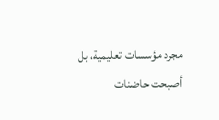مجرد مؤسسات تعليمية، بل أصبحت حاضنات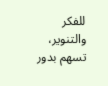للفكر والتنوير، تسهم بدور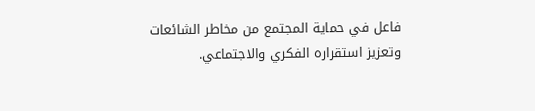فاعل في حماية المجتمع من مخاطر الشائعات وتعزيز استقراره الفكري والاجتماعي.